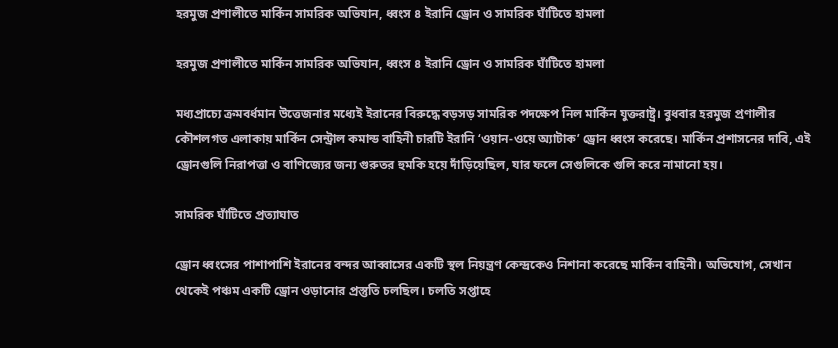হরমুজ প্রণালীতে মার্কিন সামরিক অভিযান, ধ্বংস ৪ ইরানি ড্রোন ও সামরিক ঘাঁটিতে হামলা

হরমুজ প্রণালীতে মার্কিন সামরিক অভিযান, ধ্বংস ৪ ইরানি ড্রোন ও সামরিক ঘাঁটিতে হামলা

মধ্যপ্রাচ্যে ক্রমবর্ধমান উত্তেজনার মধ্যেই ইরানের বিরুদ্ধে বড়সড় সামরিক পদক্ষেপ নিল মার্কিন যুক্তরাষ্ট্র। বুধবার হরমুজ প্রণালীর কৌশলগত এলাকায় মার্কিন সেন্ট্রাল কমান্ড বাহিনী চারটি ইরানি ‘ওয়ান-ওয়ে অ্যাটাক’ ড্রোন ধ্বংস করেছে। মার্কিন প্রশাসনের দাবি, এই ড্রোনগুলি নিরাপত্তা ও বাণিজ্যের জন্য গুরুতর হুমকি হয়ে দাঁড়িয়েছিল, যার ফলে সেগুলিকে গুলি করে নামানো হয়।

সামরিক ঘাঁটিতে প্রত্যাঘাত

ড্রোন ধ্বংসের পাশাপাশি ইরানের বন্দর আব্বাসের একটি স্থল নিয়ন্ত্রণ কেন্দ্রকেও নিশানা করেছে মার্কিন বাহিনী। অভিযোগ, সেখান থেকেই পঞ্চম একটি ড্রোন ওড়ানোর প্রস্তুতি চলছিল। চলতি সপ্তাহে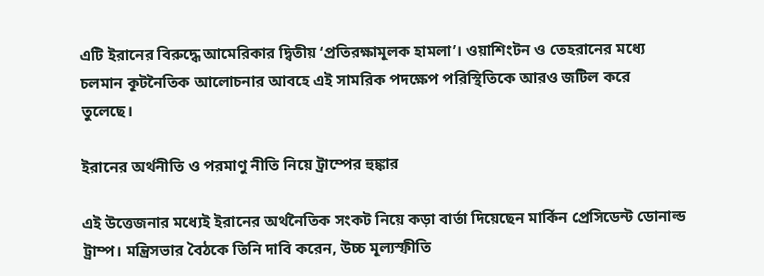এটি ইরানের বিরুদ্ধে আমেরিকার দ্বিতীয় ‘প্রতিরক্ষামূলক হামলা’। ওয়াশিংটন ও তেহরানের মধ্যে চলমান কূটনৈতিক আলোচনার আবহে এই সামরিক পদক্ষেপ পরিস্থিতিকে আরও জটিল করে তুলেছে।

ইরানের অর্থনীতি ও পরমাণু নীতি নিয়ে ট্রাম্পের হুঙ্কার

এই উত্তেজনার মধ্যেই ইরানের অর্থনৈতিক সংকট নিয়ে কড়া বার্তা দিয়েছেন মার্কিন প্রেসিডেন্ট ডোনাল্ড ট্রাম্প। মন্ত্রিসভার বৈঠকে তিনি দাবি করেন, উচ্চ মূল্যস্ফীতি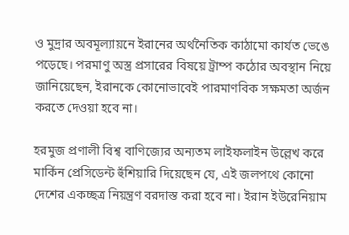ও মুদ্রার অবমূল্যায়নে ইরানের অর্থনৈতিক কাঠামো কার্যত ভেঙে পড়েছে। পরমাণু অস্ত্র প্রসারের বিষয়ে ট্রাম্প কঠোর অবস্থান নিয়ে জানিয়েছেন, ইরানকে কোনোভাবেই পারমাণবিক সক্ষমতা অর্জন করতে দেওয়া হবে না।

হরমুজ প্রণালী বিশ্ব বাণিজ্যের অন্যতম লাইফলাইন উল্লেখ করে মার্কিন প্রেসিডেন্ট হুঁশিয়ারি দিয়েছেন যে, এই জলপথে কোনো দেশের একচ্ছত্র নিয়ন্ত্রণ বরদাস্ত করা হবে না। ইরান ইউরেনিয়াম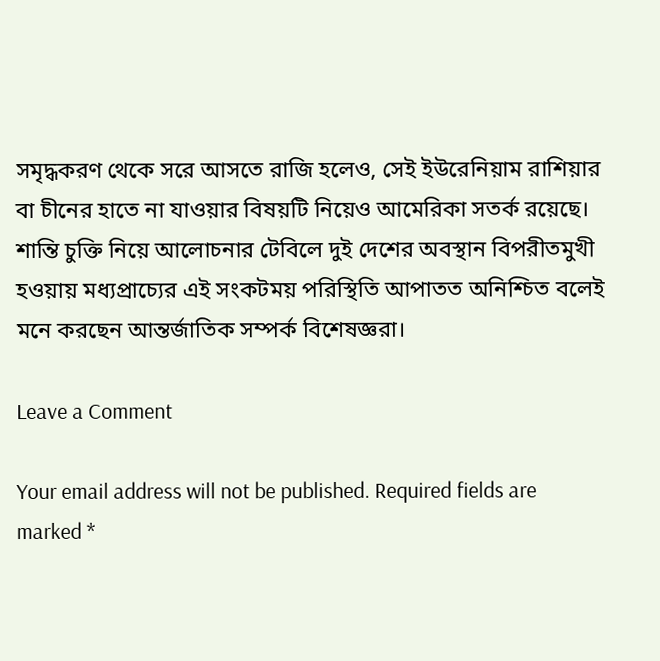সমৃদ্ধকরণ থেকে সরে আসতে রাজি হলেও, সেই ইউরেনিয়াম রাশিয়ার বা চীনের হাতে না যাওয়ার বিষয়টি নিয়েও আমেরিকা সতর্ক রয়েছে। শান্তি চুক্তি নিয়ে আলোচনার টেবিলে দুই দেশের অবস্থান বিপরীতমুখী হওয়ায় মধ্যপ্রাচ্যের এই সংকটময় পরিস্থিতি আপাতত অনিশ্চিত বলেই মনে করছেন আন্তর্জাতিক সম্পর্ক বিশেষজ্ঞরা।

Leave a Comment

Your email address will not be published. Required fields are marked *